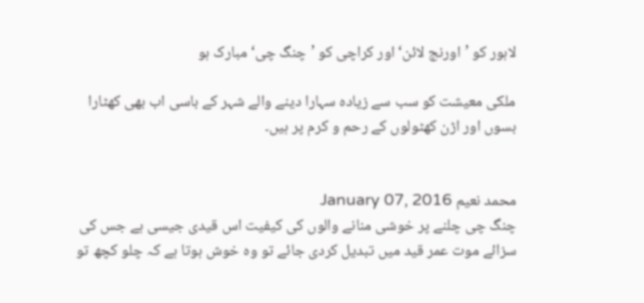لاہور کو ’اورنج لائن‘ اور کراچی کو ’چنگ چی‘ مبارک ہو

ملکی معیشت کو سب سے زیادہ سہارا دینے والے شہر کے باسی اب بھی کھٹارا بسوں اور اڑن کھٹولوں کے رحم و کرم پر ہیں۔


محمد نعیم January 07, 2016
چنگ چی چلنے پر خوشی منانے والوں کی کیفیت اس قیدی جیسی ہے جس کی سزائے موت عمر قید میں تبدیل کردی جائے تو وہ خوش ہوتا ہے کہ چلو کچھ تو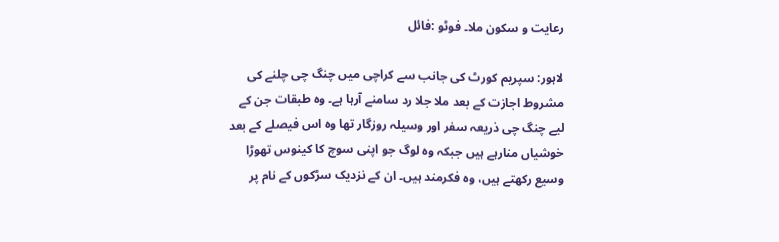رعایت و سکون ملا۔ فوٹو :فائل

لاہور: سپریم کورٹ کی جانب سے کراچی میں چنگ چی چلنے کی مشروط اجازت کے بعد ملا جلا رد سامنے آرہا ہے۔ وہ طبقات جن کے لیے چنگ چی ذریعہ سفر اور وسیلہ روزگار تھا وہ اس فیصلے کے بعد خوشیاں منارہے ہیں جبکہ وہ لوگ جو اپنی سوچ کا کینوس تھوڑا وسیع رکھتے ہیں، وہ فکرمند ہیں۔ ان کے نزدیک سڑکوں کے نام پر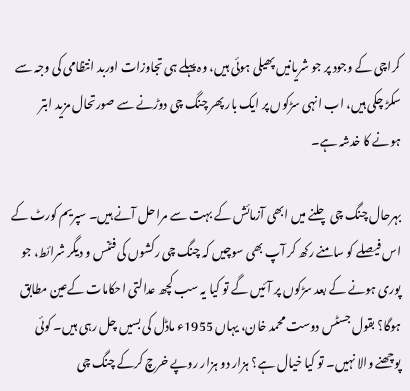کراچی کے وجود پر جو شریانیں پھیلی ہوئی ہیں، وہ پہلے ہی تجاوزات اوربد انتظامی کی وجہ سے سکڑ چکی ہیں، اب انہی سڑکوں پر ایک بار پھر چنگ چی دوڑنے سے صورتحال مزید ابتر ہونے کا خدشہ ہے۔

بہرحال چنگ چی چلنے میں ابھی آزمائش کے بہت سے مراحل آنے ہیں۔ سپریم کورٹ کے اس فیصلے کو سامنے رکھ کر آپ بھی سوچیں کہ چنگ چی رکشوں کی فٹنس و دیگر شرائط، جو پوری ہونے کے بعد سڑکوں پر آئیں گے تو کیا یہ سب کچھ عدالتی احکامات کےعین مطابق ہوگا؟ بقول جسٹس دوست محمد خان، یہاں 1955ء ماڈل کی بسیں چل رہی ہیں۔ کوئی پوچھنے والا نہیں۔ تو کیا خیال ہے؟ ہزار دو ہزار روپے خرچ کرکے چنگ چی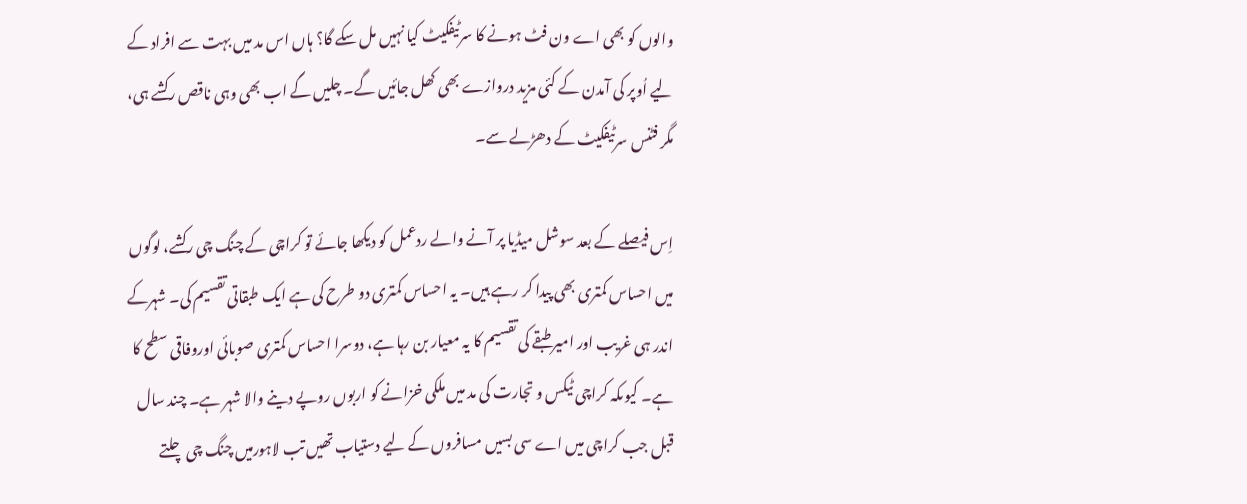والوں کو بھی اے ون فٹ ہونے کا سرٹیفکیٹ کیا نہیں مل سکے گا؟ ہاں اس مد میں بہت سے افراد کے لیے اُوپر کی آمدن کے کئی مزید دروازے بھی کھل جائیں گے۔ چلیں گے اب بھی وہی ناقص رکشے ہی، مگر فٹنس سرٹیفکیٹ کے دھڑلے سے۔

اِس فیصلے کے بعد سوشل میڈیا پر آنے والے ردعمل کو دیکھا جائے تو کراچی کے چنگ چی رکشے، لوگوں میں احساس کمتری بھی پیدا کر رہے ہیں۔ یہ احساس کمتری دو طرح کی ہے ایک طبقاتی تقسیم کی۔ شہرکے اندر ہی غریب اور امیر طبقے کی تقسیم کا یہ معیار بن رہا ہے، دوسرا احساس کمتری صوبائی اوروفاقی سطح کا ہے۔ کیوںکہ کراچی ٹیکس و تجارت کی مد میں ملکی خزانے کو اربوں روپے دینے والا شہر ہے۔ چند سال قبل جب کراچی میں اے سی بسیں مسافروں کے لیے دستیاب تھیں تب لاہورمیں چنگ چی چلتے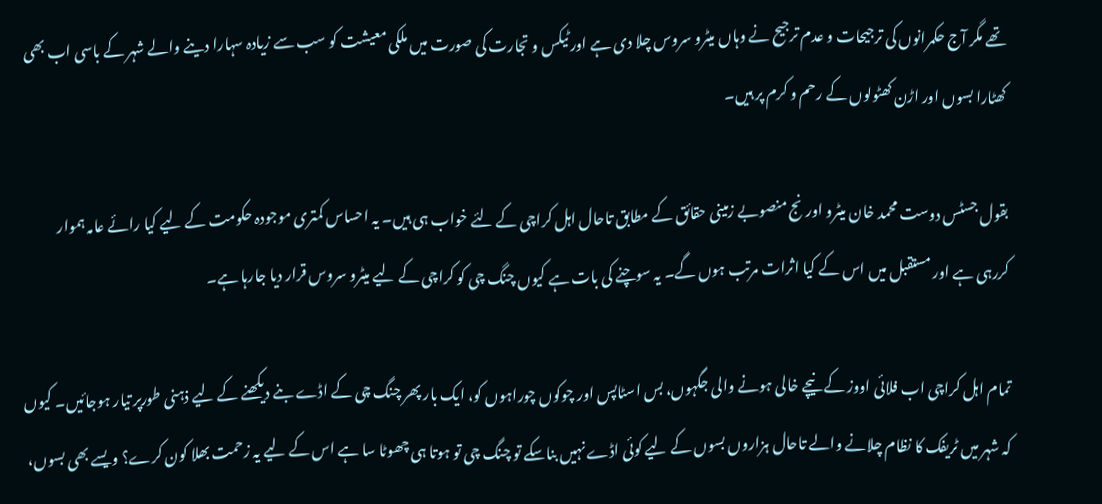تھے مگر آج حکمرانوں کی ترجیحات و عدم ترجیح نے وہاں میٹرو سروس چلا دی ہے اور ٹیکس و تجارت کی صورت میں ملکی معیشت کو سب سے زیادہ سہارا دینے والے شہر کے باسی اب بھی کھٹارا بسوں اور اڑن کھٹولوں کے رحم و کرم پر ہیں۔

بقول جسٹس دوست محمد خان میٹرو اورنج منصوبے زمینی حقائق کے مطابق تاحال اہل کراچی کے لئے خواب ہی ہیں۔ یہ احساس کمتری موجودہ حکومت کے لیے کیا رائے عامہ ہموار کررہی ہے اور مستقبل میں اس کے کیا اثرات مرتب ہوں گے۔ یہ سوچنے کی بات ہے کیوں چنگ چی کو کراچی کے لیے میٹرو سروس قرار دیا جارہا ہے۔

تمام اہل کراچی اب فلائی اووز کے نیچے خالی ہونے والی جگہوں، بس اسٹاپس اور چوکوں چوراہوں کو، ایک بار پھر چنگ چی کے اڈے بنے دیکھنے کے لیے ذہنی طورپر تیار ہوجائیں۔ کیوں کہ شہر میں ٹریفک کا نظام چلانے والے تاحال ہزاروں بسوں کے لیے کوئی اڈے نہیں بناسکے تو چنگ چی تو ہوتا ہی چھوٹا سا ہے اس کے لیے یہ زحمت بھلا کون کرے؟ ویسے بھی بسوں،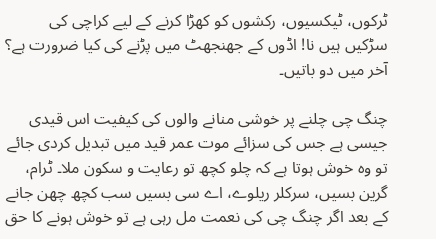ٹرکوں، ٹیکسیوں، رکشوں کو کھڑا کرنے کے لیے کراچی کی سڑکیں ہیں نا! اڈوں کے جھنجھٹ میں پڑنے کی کیا ضرورت ہے؟
آخر میں دو باتیں۔

چنگ چی چلنے پر خوشی منانے والوں کی کیفیت اس قیدی جیسی ہے جس کی سزائے موت عمر قید میں تبدیل کردی جائے تو وہ خوش ہوتا ہے کہ چلو کچھ تو رعایت و سکون ملا۔ ٹرام، گرین بسیں، سرکلر ریلوے، اے سی بسیں سب کچھ چھن جانے کے بعد اگر چنگ چی کی نعمت مل رہی ہے تو خوش ہونے کا حق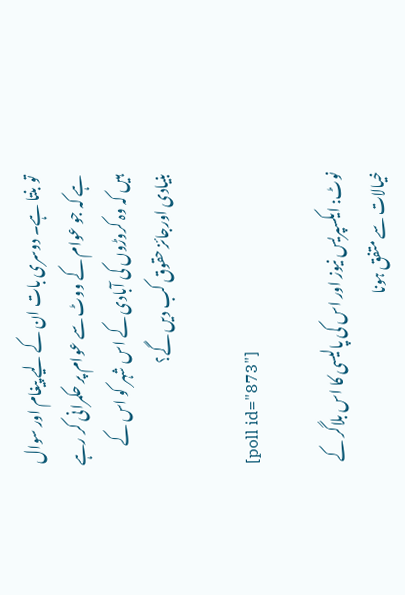تو بنتا ہے۔ دوسری بات ان کے لیے پیغام اور سوال ہے کہ جو عوام کے ووٹ سے عوام پر حکمرانی کر رہے ہیں کہ وہ کروڑوں کی آبادی کے اس شہر کو اس کے بنیادی اورجائز حقوق کب دیں گے؟

[poll id="873"]

نوٹ: ایکسپریس نیوز اور اس کی پالیسی کا اس بلاگر کے خیالات سے متفق ہونا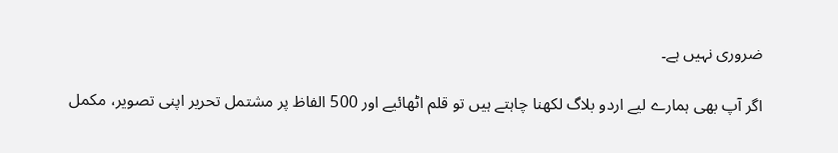ضروری نہیں ہے۔

اگر آپ بھی ہمارے لیے اردو بلاگ لکھنا چاہتے ہیں تو قلم اٹھائیے اور 500 الفاظ پر مشتمل تحریر اپنی تصویر، مکمل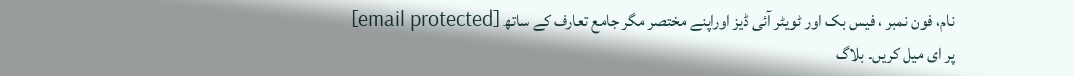نام، فون نمبر ، فیس بک اور ٹویٹر آئی ڈیز اوراپنے مختصر مگر جامع تعارف کے ساتھ [email protected] پر ای میل کریں۔ بلاگ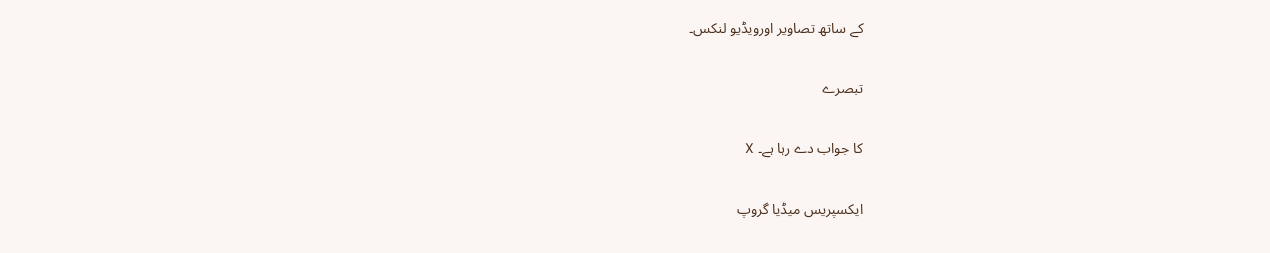کے ساتھ تصاویر اورویڈیو لنکس۔

تبصرے

کا جواب دے رہا ہے۔ X

ایکسپریس میڈیا گروپ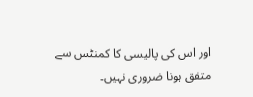اور اس کی پالیسی کا کمنٹس سے متفق ہونا ضروری نہیں۔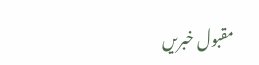مقبول خبریں